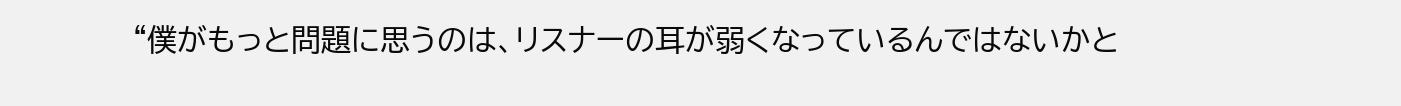“僕がもっと問題に思うのは、リスナーの耳が弱くなっているんではないかと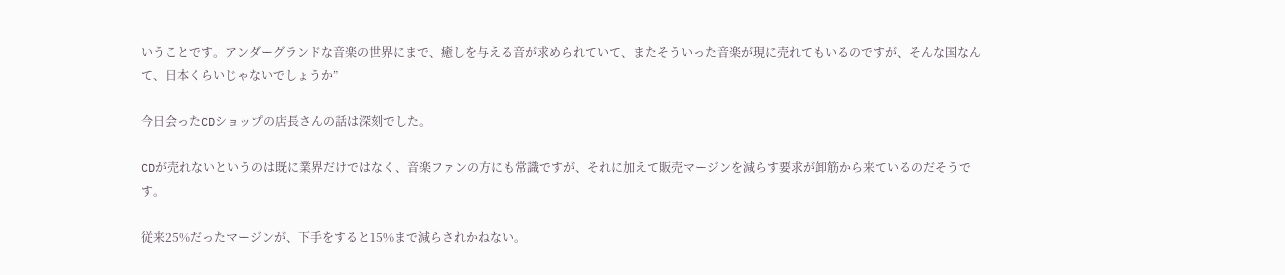いうことです。アンダーグランドな音楽の世界にまで、癒しを与える音が求められていて、またそういった音楽が現に売れてもいるのですが、そんな国なんて、日本くらいじゃないでしょうか”

今日会ったCDショップの店長さんの話は深刻でした。

CDが売れないというのは既に業界だけではなく、音楽ファンの方にも常識ですが、それに加えて販売マージンを減らす要求が卸筋から来ているのだそうです。

従来25%だったマージンが、下手をすると15%まで減らされかねない。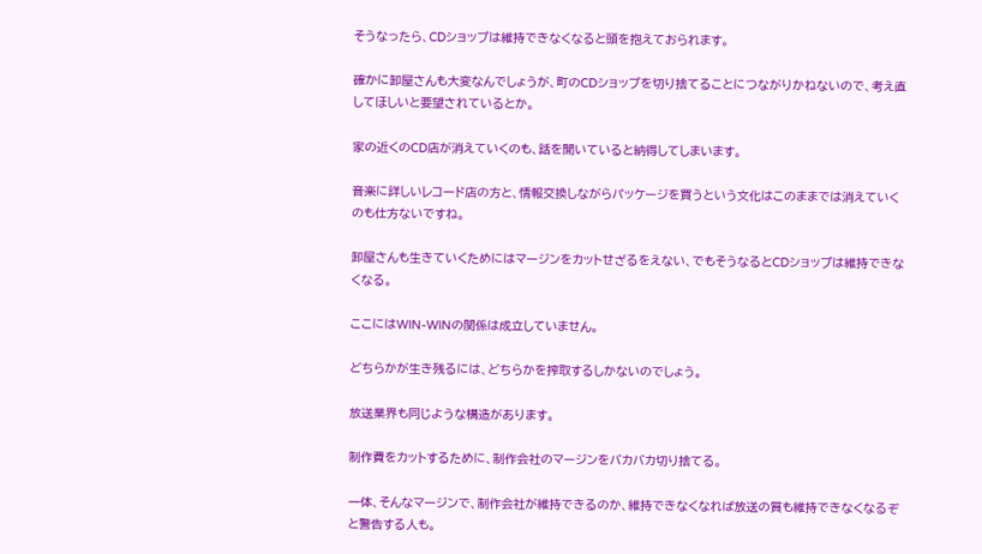そうなったら、CDショップは維持できなくなると頭を抱えておられます。

確かに卸屋さんも大変なんでしょうが、町のCDショップを切り捨てることにつながりかねないので、考え直してほしいと要望されているとか。

家の近くのCD店が消えていくのも、話を聞いていると納得してしまいます。

音楽に詳しいレコード店の方と、情報交換しながらパッケージを買うという文化はこのままでは消えていくのも仕方ないですね。

卸屋さんも生きていくためにはマージンをカットせざるをえない、でもそうなるとCDショップは維持できなくなる。

ここにはWIN-WINの関係は成立していません。

どちらかが生き残るには、どちらかを搾取するしかないのでしょう。

放送業界も同じような構造があります。

制作費をカットするために、制作会社のマージンをバカバカ切り捨てる。

一体、そんなマージンで、制作会社が維持できるのか、維持できなくなれば放送の質も維持できなくなるぞと警告する人も。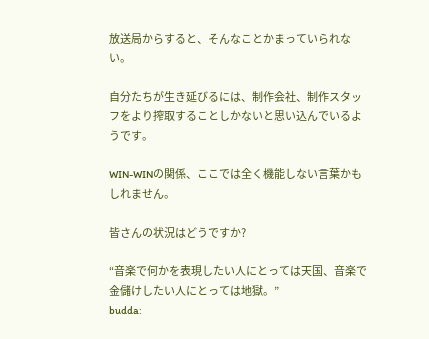放送局からすると、そんなことかまっていられない。

自分たちが生き延びるには、制作会社、制作スタッフをより搾取することしかないと思い込んでいるようです。

WIN-WINの関係、ここでは全く機能しない言葉かもしれません。

皆さんの状況はどうですか?

“音楽で何かを表現したい人にとっては天国、音楽で金儲けしたい人にとっては地獄。”
budda: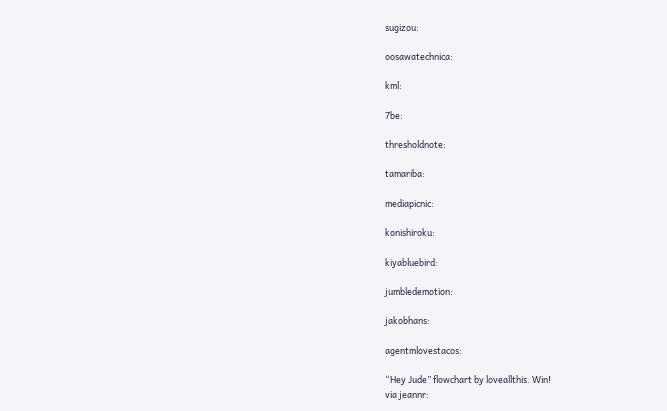sugizou:

oosawatechnica:

kml:

7be:

thresholdnote:

tamariba:

mediapicnic:

konishiroku:

kiyabluebird:

jumbledemotion:

jakobhans:

agentmlovestacos:

“Hey Jude” flowchart by loveallthis. Win!
via jeannr: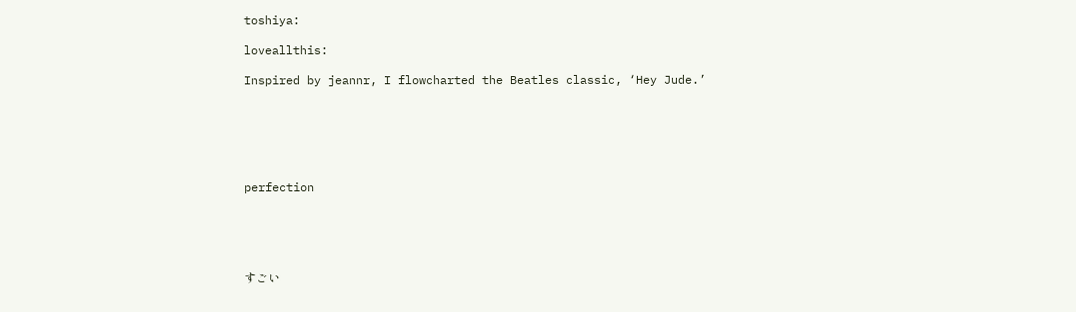toshiya:

loveallthis:

Inspired by jeannr, I flowcharted the Beatles classic, ‘Hey Jude.’






perfection





すごい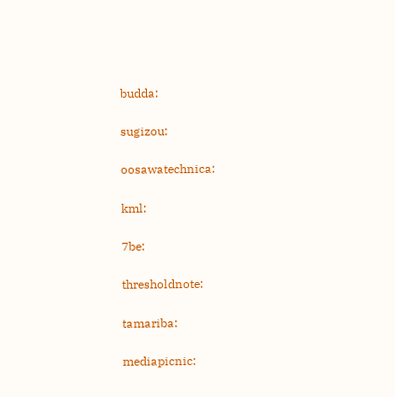budda:

sugizou:

oosawatechnica:

kml:

7be:

thresholdnote:

tamariba:

mediapicnic: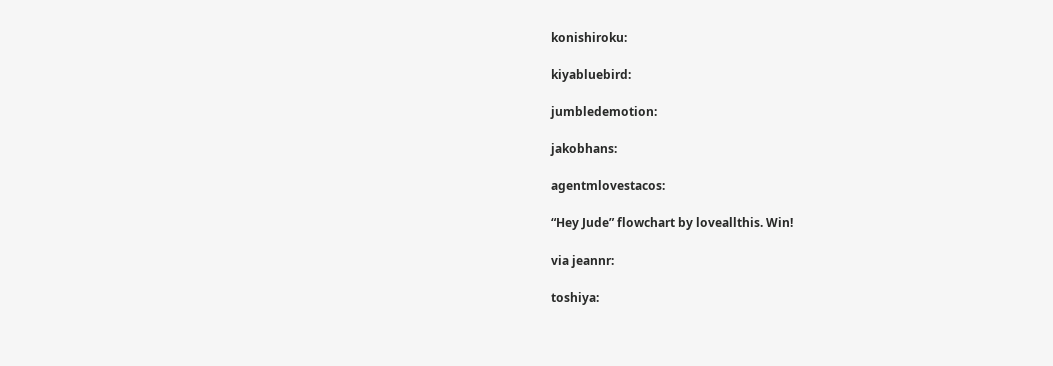konishiroku:

kiyabluebird:

jumbledemotion:

jakobhans:

agentmlovestacos:

“Hey Jude” flowchart by loveallthis. Win!

via jeannr:

toshiya: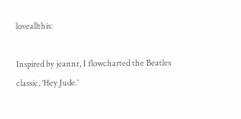loveallthis:

Inspired by jeannr, I flowcharted the Beatles classic, ‘Hey Jude.’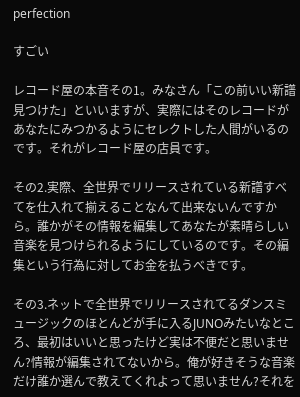perfection

すごい

レコード屋の本音その1。みなさん「この前いい新譜見つけた」といいますが、実際にはそのレコードがあなたにみつかるようにセレクトした人間がいるのです。それがレコード屋の店員です。

その2.実際、全世界でリリースされている新譜すべてを仕入れて揃えることなんて出来ないんですから。誰かがその情報を編集してあなたが素晴らしい音楽を見つけられるようにしているのです。その編集という行為に対してお金を払うべきです。

その3.ネットで全世界でリリースされてるダンスミュージックのほとんどが手に入るJUNOみたいなところ、最初はいいと思ったけど実は不便だと思いません?情報が編集されてないから。俺が好きそうな音楽だけ誰か選んで教えてくれよって思いません?それを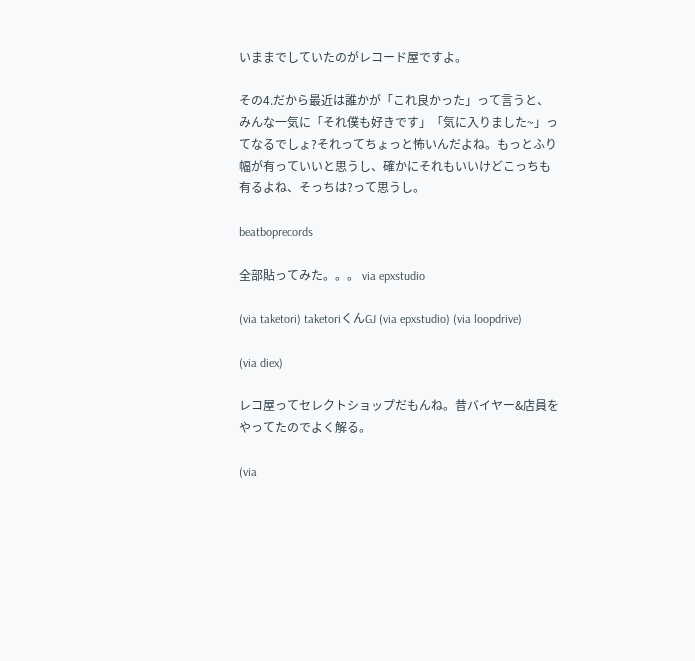いままでしていたのがレコード屋ですよ。

その4.だから最近は誰かが「これ良かった」って言うと、みんな一気に「それ僕も好きです」「気に入りました~」ってなるでしょ?それってちょっと怖いんだよね。もっとふり幅が有っていいと思うし、確かにそれもいいけどこっちも有るよね、そっちは?って思うし。

beatboprecords

全部貼ってみた。。。 via epxstudio

(via taketori) taketoriくんGJ (via epxstudio) (via loopdrive)

(via diex)

レコ屋ってセレクトショップだもんね。昔バイヤー&店員をやってたのでよく解る。

(via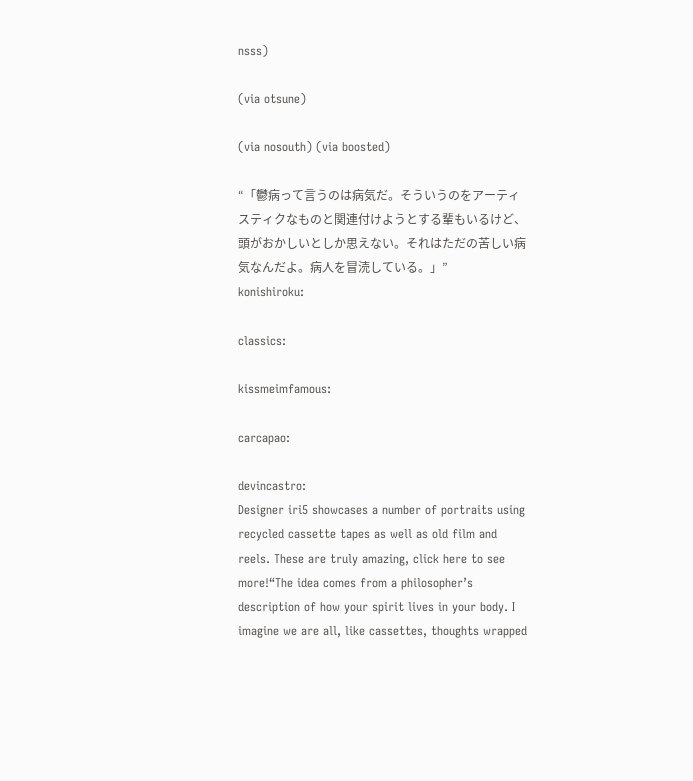nsss)

(via otsune)

(via nosouth) (via boosted)

“「鬱病って言うのは病気だ。そういうのをアーティスティクなものと関連付けようとする輩もいるけど、頭がおかしいとしか思えない。それはただの苦しい病気なんだよ。病人を冒涜している。」”
konishiroku:

classics:

kissmeimfamous:

carcapao:

devincastro:
Designer iri5 showcases a number of portraits using recycled cassette tapes as well as old film and reels. These are truly amazing, click here to see more!“The idea comes from a philosopher’s description of how your spirit lives in your body. I imagine we are all, like cassettes, thoughts wrapped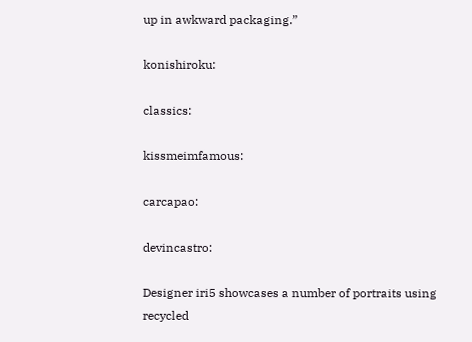up in awkward packaging.”

konishiroku:

classics:

kissmeimfamous:

carcapao:

devincastro:

Designer iri5 showcases a number of portraits using recycled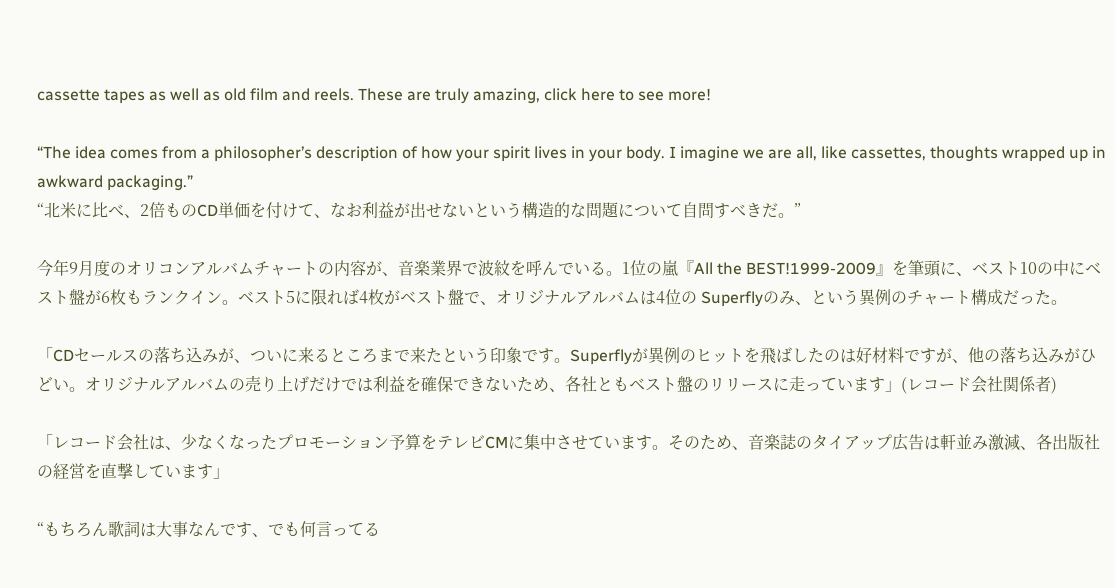cassette tapes as well as old film and reels. These are truly amazing, click here to see more!

“The idea comes from a philosopher’s description of how your spirit lives in your body. I imagine we are all, like cassettes, thoughts wrapped up in awkward packaging.”
“北米に比べ、2倍ものCD単価を付けて、なお利益が出せないという構造的な問題について自問すべきだ。”

今年9月度のオリコンアルバムチャートの内容が、音楽業界で波紋を呼んでいる。1位の嵐『All the BEST!1999‐2009』を筆頭に、ベスト10の中にベスト盤が6枚もランクイン。ベスト5に限れば4枚がベスト盤で、オリジナルアルバムは4位の Superflyのみ、という異例のチャート構成だった。

「CDセールスの落ち込みが、ついに来るところまで来たという印象です。Superflyが異例のヒットを飛ばしたのは好材料ですが、他の落ち込みがひどい。オリジナルアルバムの売り上げだけでは利益を確保できないため、各社ともベスト盤のリリースに走っています」(レコード会社関係者)

「レコード会社は、少なくなったプロモーション予算をテレビCMに集中させています。そのため、音楽誌のタイアップ広告は軒並み激減、各出版社の経営を直撃しています」

“もちろん歌詞は大事なんです、でも何言ってる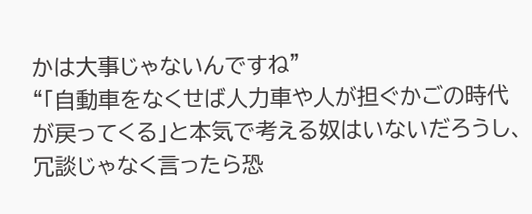かは大事じゃないんですね”
“「自動車をなくせば人力車や人が担ぐかごの時代が戻ってくる」と本気で考える奴はいないだろうし、冗談じゃなく言ったら恐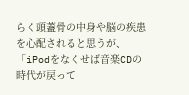らく頭蓋骨の中身や脳の疾患を心配されると思うが、「iPodをなくせば音楽CDの時代が戻って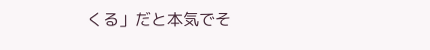くる」だと本気でそ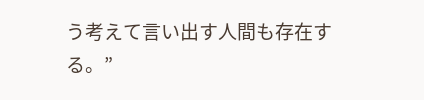う考えて言い出す人間も存在する。”